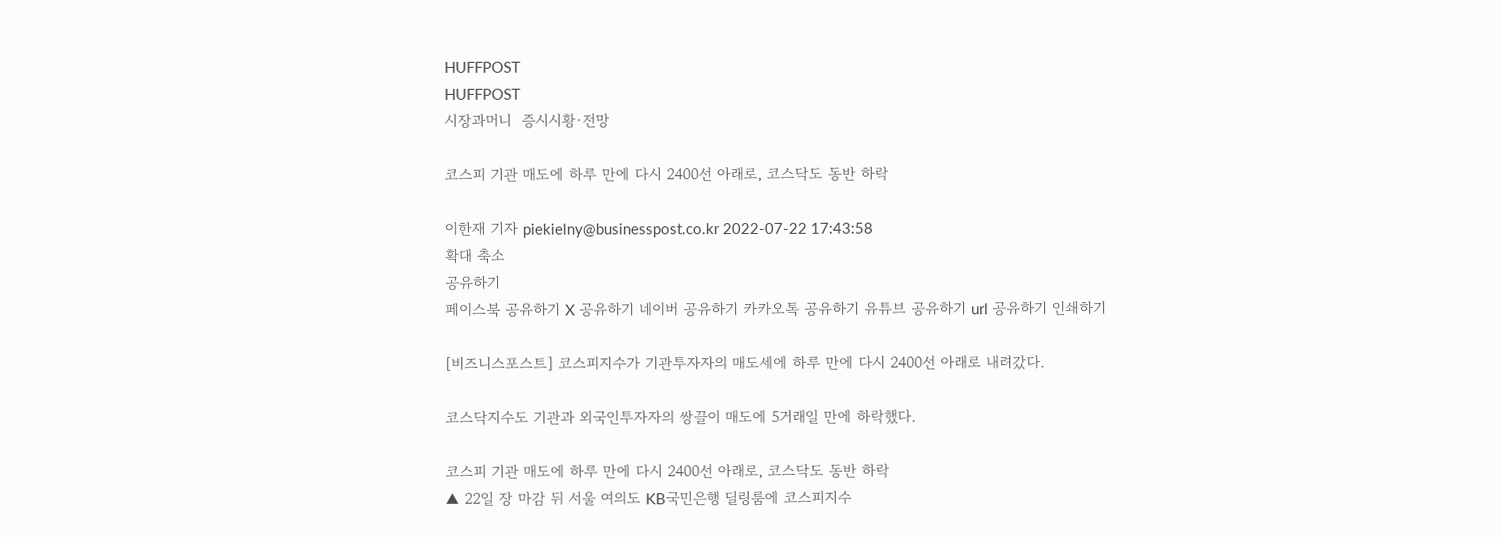HUFFPOST
HUFFPOST
시장과머니  증시시황·전망

코스피 기관 매도에 하루 만에 다시 2400선 아래로, 코스닥도 동반 하락

이한재 기자 piekielny@businesspost.co.kr 2022-07-22 17:43:58
확대 축소
공유하기
페이스북 공유하기 X 공유하기 네이버 공유하기 카카오톡 공유하기 유튜브 공유하기 url 공유하기 인쇄하기

[비즈니스포스트] 코스피지수가 기관투자자의 매도세에 하루 만에 다시 2400선 아래로 내려갔다.

코스닥지수도 기관과 외국인투자자의 쌍끌이 매도에 5거래일 만에 하락했다.

코스피 기관 매도에 하루 만에 다시 2400선 아래로, 코스닥도 동반 하락
▲ 22일 장 마감 뒤 서울 여의도 KB국민은행 딜링룸에 코스피지수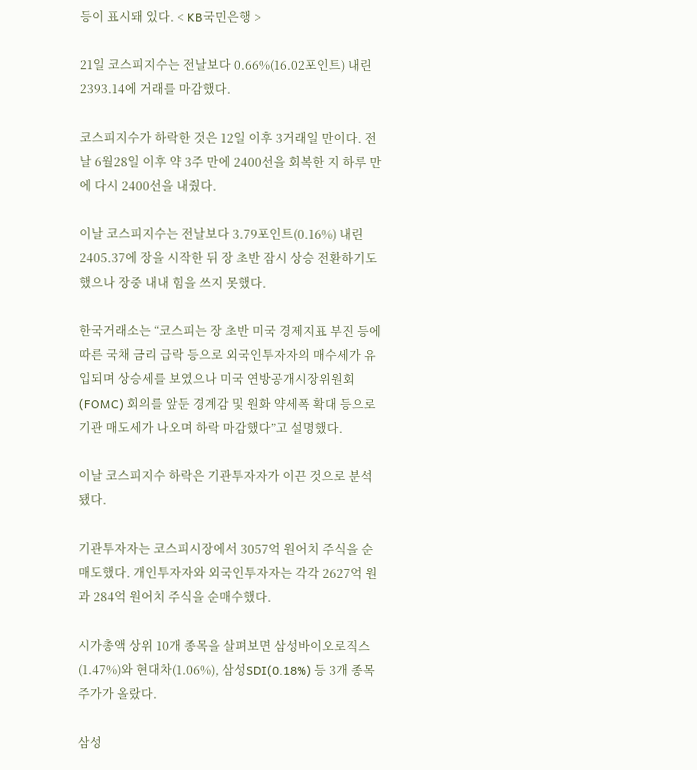등이 표시돼 있다. < KB국민은행 >

21일 코스피지수는 전날보다 0.66%(16.02포인트) 내린 2393.14에 거래를 마감했다.

코스피지수가 하락한 것은 12일 이후 3거래일 만이다. 전날 6월28일 이후 약 3주 만에 2400선을 회복한 지 하루 만에 다시 2400선을 내줬다.

이날 코스피지수는 전날보다 3.79포인트(0.16%) 내린 2405.37에 장을 시작한 뒤 장 초반 잠시 상승 전환하기도 했으나 장중 내내 힘을 쓰지 못했다.

한국거래소는 “코스피는 장 초반 미국 경제지표 부진 등에 따른 국채 금리 급락 등으로 외국인투자자의 매수세가 유입되며 상승세를 보였으나 미국 연방공개시장위원회(FOMC) 회의를 앞둔 경계감 및 원화 약세폭 확대 등으로 기관 매도세가 나오며 하락 마감했다”고 설명했다.

이날 코스피지수 하락은 기관투자자가 이끈 것으로 분석됐다.

기관투자자는 코스피시장에서 3057억 원어치 주식을 순매도했다. 개인투자자와 외국인투자자는 각각 2627억 원과 284억 원어치 주식을 순매수했다.

시가총액 상위 10개 종목을 살펴보면 삼성바이오로직스(1.47%)와 현대차(1.06%), 삼성SDI(0.18%) 등 3개 종목 주가가 올랐다.

삼성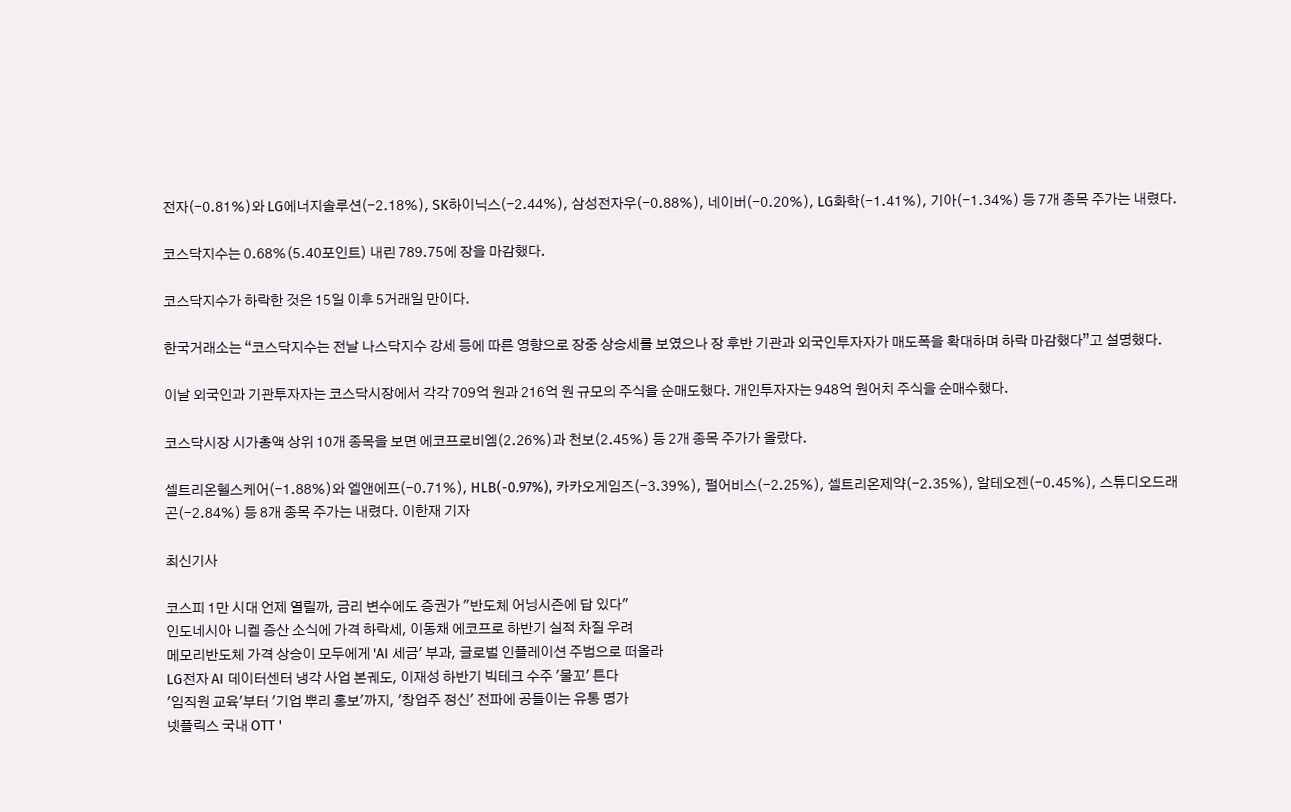전자(-0.81%)와 LG에너지솔루션(-2.18%), SK하이닉스(-2.44%), 삼성전자우(-0.88%), 네이버(-0.20%), LG화학(-1.41%), 기아(-1.34%) 등 7개 종목 주가는 내렸다.

코스닥지수는 0.68%(5.40포인트) 내린 789.75에 장을 마감했다.

코스닥지수가 하락한 것은 15일 이후 5거래일 만이다.

한국거래소는 “코스닥지수는 전날 나스닥지수 강세 등에 따른 영향으로 장중 상승세를 보였으나 장 후반 기관과 외국인투자자가 매도폭을 확대하며 하락 마감했다”고 설명했다.

이날 외국인과 기관투자자는 코스닥시장에서 각각 709억 원과 216억 원 규모의 주식을 순매도했다. 개인투자자는 948억 원어치 주식을 순매수했다.

코스닥시장 시가총액 상위 10개 종목을 보면 에코프로비엠(2.26%)과 천보(2.45%) 등 2개 종목 주가가 올랐다.

셀트리온헬스케어(-1.88%)와 엘앤에프(-0.71%), HLB(-0.97%), 카카오게임즈(-3.39%), 펄어비스(-2.25%), 셀트리온제약(-2.35%), 알테오젠(-0.45%), 스튜디오드래곤(-2.84%) 등 8개 종목 주가는 내렸다. 이한재 기자

최신기사

코스피 1만 시대 언제 열릴까, 금리 변수에도 증권가 "반도체 어닝시즌에 답 있다"
인도네시아 니켈 증산 소식에 가격 하락세, 이동채 에코프로 하반기 실적 차질 우려
메모리반도체 가격 상승이 모두에게 'AI 세금' 부과, 글로벌 인플레이션 주범으로 떠올라
LG전자 AI 데이터센터 냉각 사업 본궤도, 이재성 하반기 빅테크 수주 '물꼬' 튼다
'임직원 교육'부터 '기업 뿌리 홍보'까지, '창업주 정신' 전파에 공들이는 유통 명가
넷플릭스 국내 OTT '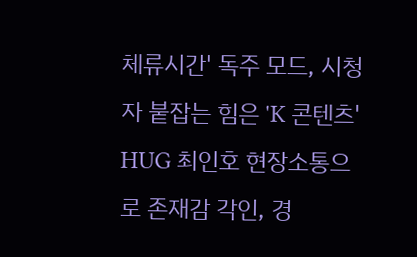체류시간' 독주 모드, 시청자 붙잡는 힘은 'K 콘텐츠'
HUG 최인호 현장소통으로 존재감 각인, 경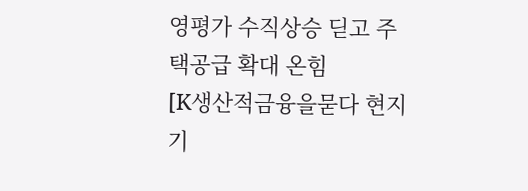영평가 수직상승 딛고 주택공급 확대 온힘
[K생산적금융을묻다 현지기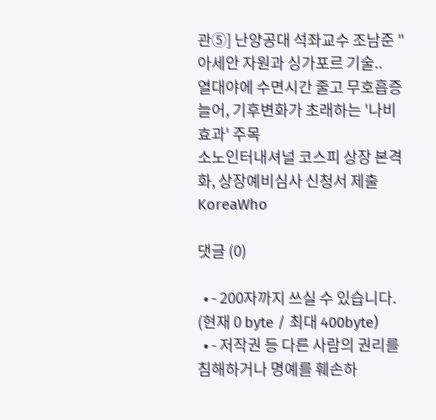관⑤] 난양공대 석좌교수 조남준 "아세안 자원과 싱가포르 기술..
열대야에 수면시간 줄고 무호흡증 늘어, 기후변화가 초래하는 '나비효과' 주목
소노인터내셔널 코스피 상장 본격화, 상장예비심사 신청서 제출
KoreaWho

댓글 (0)

  • - 200자까지 쓰실 수 있습니다. (현재 0 byte / 최대 400byte)
  • - 저작권 등 다른 사람의 권리를 침해하거나 명예를 훼손하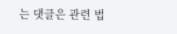는 댓글은 관련 법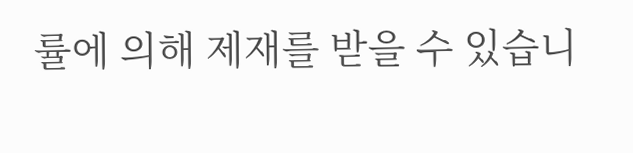률에 의해 제재를 받을 수 있습니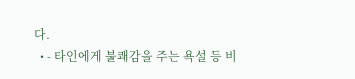다.
  • - 타인에게 불쾌감을 주는 욕설 등 비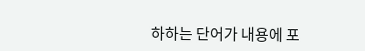하하는 단어가 내용에 포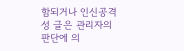함되거나 인신공격성 글은 관리자의 판단에 의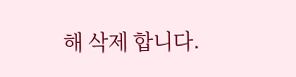해 삭제 합니다.